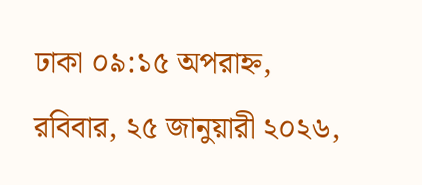ঢাকা ০৯:১৫ অপরাহ্ন, রবিবার, ২৫ জানুয়ারী ২০২৬,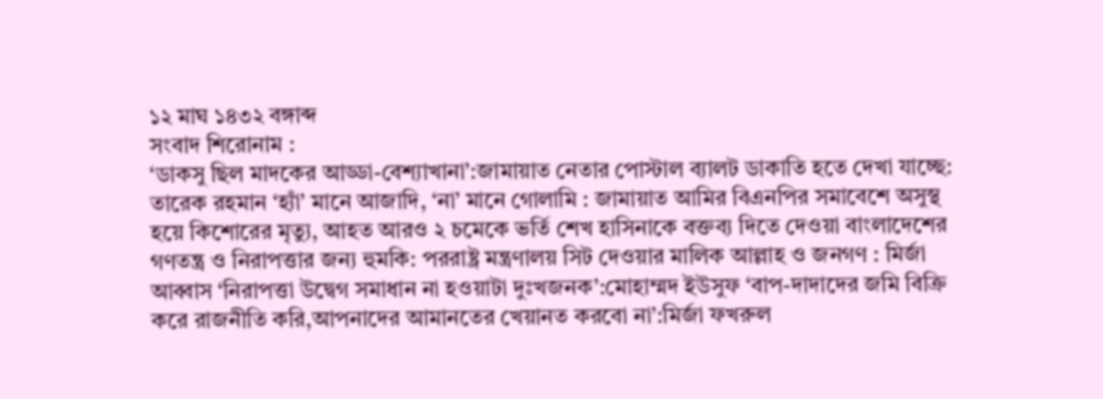১২ মাঘ ১৪৩২ বঙ্গাব্দ
সংবাদ শিরোনাম :
‘ডাকসু ছিল মাদকের আড্ডা-বেশ্যাখানা’:জামায়াত নেতার পোস্টাল ব্যালট ডাকাতি হতে দেখা যাচ্ছে: তারেক রহমান ‘হ্যাঁ’ মানে আজাদি, ‘না’ মানে গোলামি : জামায়াত আমির বিএনপির সমাবেশে অসুস্থ হয়ে কিশোরের মৃত্যু, আহত আরও ২ চমেকে ভর্তি শেখ হাসিনাকে বক্তব্য দিতে দেওয়া বাংলাদেশের গণতন্ত্র ও নিরাপত্তার জন্য হুমকি: পররাষ্ট্র মন্ত্রণালয় সিট দেওয়ার মালিক আল্লাহ ও জনগণ : মির্জা আব্বাস ‘নিরাপত্তা উদ্বেগ সমাধান না হওয়াটা দুঃখজনক’:মোহাম্মদ ইউসুফ ‘বাপ-দাদাদের জমি বিক্রি করে রাজনীতি করি,আপনাদের আমানতের খেয়ানত করবো না’:মির্জা ফখরুল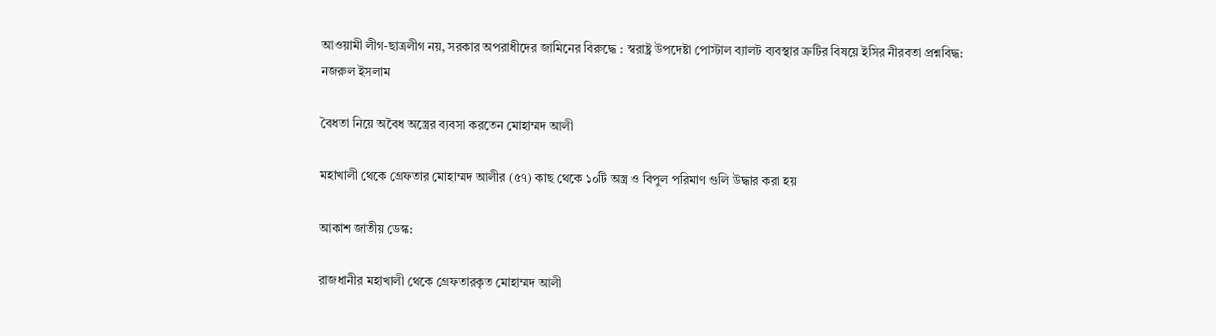আওয়ামী লীগ-ছাত্রলীগ নয়, সরকার অপরাধীদের জামিনের বিরুদ্ধে : স্বরাষ্ট্র উপদেষ্টা পোস্টাল ব্যালট ব্যবস্থার ত্রুটির বিষয়ে ইসির নীরবতা প্রশ্নবিদ্ধ: নজরুল ইসলাম

বৈধতা নিয়ে অবৈধ অস্ত্রের ব্যবসা করতেন মোহাম্মদ আলী

মহাখালী থেকে গ্রেফতার মোহাম্মদ আলীর (৫৭) কাছ থেকে ১০টি অস্ত্র ও বিপুল পরিমাণ গুলি উদ্ধার করা হয়

আকাশ জাতীয় ডেস্ক:

রাজধানীর মহাখালী থেকে গ্রেফতারকৃত মোহাম্মদ আলী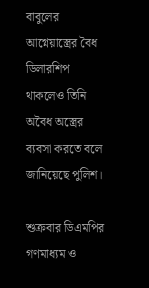বাবুলের আগ্নেয়াস্ত্রের বৈধ ডিলারশিপ থাকলেও তিনি অবৈধ অস্ত্রের ব্যবসা করতে বলে জানিয়েছে পুলিশ।

শুক্রবার ডিএমপির গণমাধ্যম ও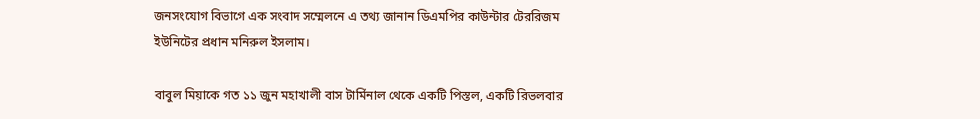জনসংযোগ বিভাগে এক সংবাদ সম্মেলনে এ তথ্য জানান ডিএমপির কাউন্টার টেররিজম ইউনিটের প্রধান মনিরুল ইসলাম।

বাবুল মিয়াকে গত ১১ জুন মহাখালী বাস টার্মিনাল থেকে একটি পিস্তল, একটি রিভলবার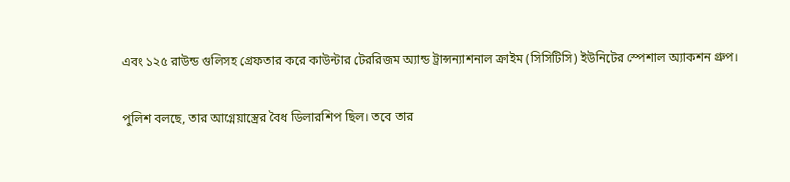এবং ১২৫ রাউন্ড গুলিসহ গ্রেফতার করে কাউন্টার টেররিজম অ্যান্ড ট্রান্সন্যাশনাল ক্রাইম (সিসিটিসি) ইউনিটের স্পেশাল অ্যাকশন গ্রুপ।

পুলিশ বলছে, তার আগ্নেয়াস্ত্রের বৈধ ডিলারশিপ ছিল। তবে তার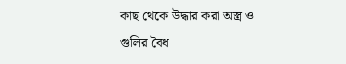কাছ থেকে উদ্ধার করা অস্ত্র ও গুলির বৈধ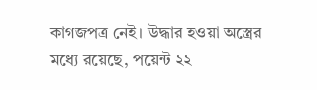কাগজপত্র নেই। উদ্ধার হওয়া অস্ত্রের মধ্যে রয়েছে, পয়েন্ট ২২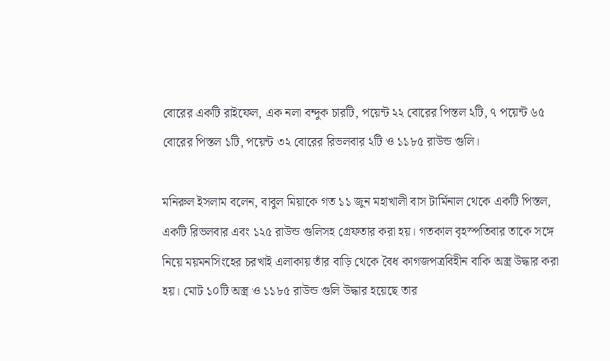বোরের একটি রাইফেল, এক নলা বন্দুক চারটি, পয়েন্ট ২২ বোরের পিস্তল ২টি, ৭ পয়েন্ট ৬৫ বোরের পিস্তল ১টি, পয়েন্ট ৩২ বোরের রিভলবার ২টি ও ১১৮৫ রাউন্ড গুলি।

মনিরুল ইসলাম বলেন, বাবুল মিয়াকে গত ১১ জুন মহাখালী বাস টার্মিনাল থেকে একটি পিস্তল, একটি রিভলবার এবং ১২৫ রাউন্ড গুলিসহ গ্রেফতার করা হয়। গতকাল বৃহস্পতিবার তাকে সঙ্গে নিয়ে ময়মনসিংহের চরখাই এলাকায় তাঁর বাড়ি থেকে বৈধ কাগজপত্রবিহীন বাকি অস্ত্র উদ্ধার করা হয়। মোট ১০টি অস্ত্র ও ১১৮৫ রাউন্ড গুলি উদ্ধার হয়েছে তার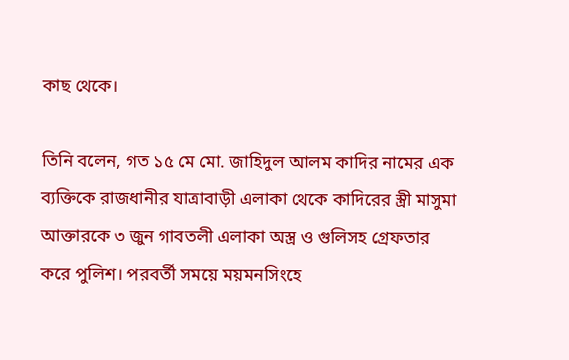কাছ থেকে।

তিনি বলেন, গত ১৫ মে মো. জাহিদুল আলম কাদির নামের এক ব্যক্তিকে রাজধানীর যাত্রাবাড়ী এলাকা থেকে কাদিরের স্ত্রী মাসুমা আক্তারকে ৩ জুন গাবতলী এলাকা অস্ত্র ও গুলিসহ গ্রেফতার করে পুলিশ। পরবর্তী সময়ে ময়মনসিংহে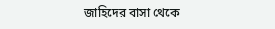জাহিদের বাসা থেকে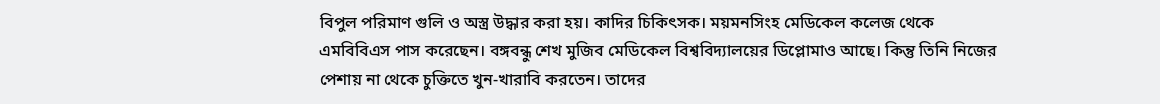বিপুল পরিমাণ গুলি ও অস্ত্র উদ্ধার করা হয়। কাদির চিকিৎসক। ময়মনসিংহ মেডিকেল কলেজ থেকে এমবিবিএস পাস করেছেন। বঙ্গবন্ধু শেখ মুজিব মেডিকেল বিশ্ববিদ্যালয়ের ডিপ্লোমাও আছে। কিন্তু তিনি নিজের পেশায় না থেকে চুক্তিতে খুন-খারাবি করতেন। তাদের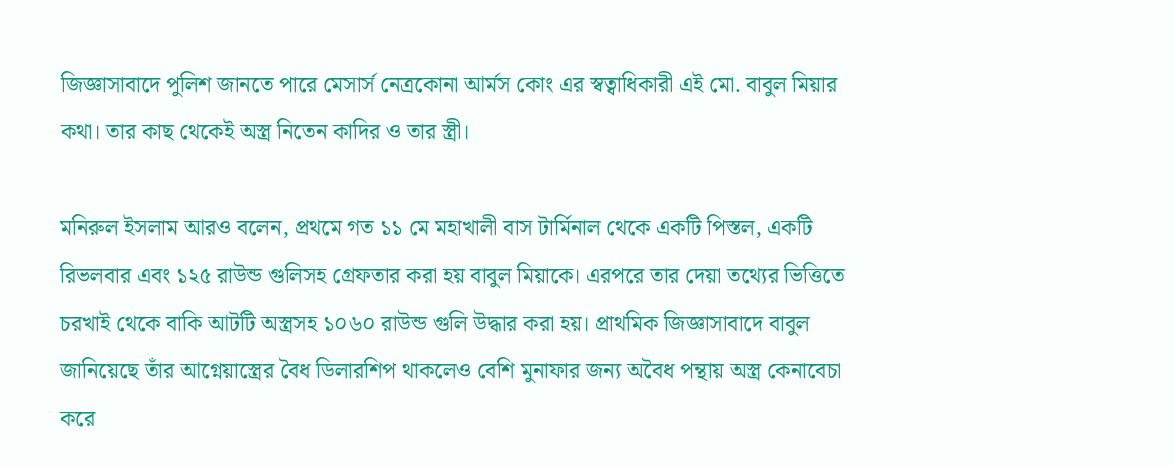জিজ্ঞাসাবাদে পুলিশ জানতে পারে মেসার্স নেত্রকোনা আর্মস কোং এর স্বত্বাধিকারী এই মো. বাবুল মিয়ার কথা। তার কাছ থেকেই অস্ত্র নিতেন কাদির ও তার স্ত্রী।

মনিরুল ইসলাম আরও বলেন, প্রথমে গত ১১ মে মহাখালী বাস টার্মিনাল থেকে একটি পিস্তল, একটি রিভলবার এবং ১২৫ রাউন্ড গুলিসহ গ্রেফতার করা হয় বাবুল মিয়াকে। এরপরে তার দেয়া তথ্যের ভিত্তিতে চরখাই থেকে বাকি আটটি অস্ত্রসহ ১০৬০ রাউন্ড গুলি উদ্ধার করা হয়। প্রাথমিক জিজ্ঞাসাবাদে বাবুল জানিয়েছে তাঁর আগ্নেয়াস্ত্রের বৈধ ডিলারশিপ থাকলেও বেশি মুনাফার জন্য অবৈধ পন্থায় অস্ত্র কেনাবেচা করে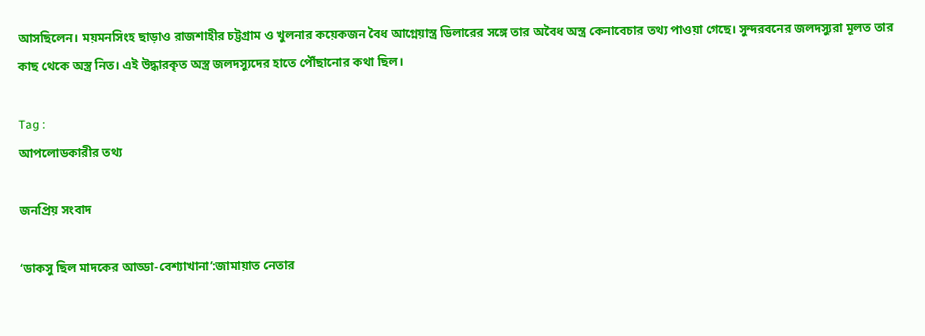আসছিলেন। ময়মনসিংহ ছাড়াও রাজশাহীর চট্টগ্রাম ও খুলনার কয়েকজন বৈধ আগ্নেয়াস্ত্র ডিলারের সঙ্গে তার অবৈধ অস্ত্র কেনাবেচার তথ্য পাওয়া গেছে। সুন্দরবনের জলদস্যুরা মূলত তার কাছ থেকে অস্ত্র নিত। এই উদ্ধারকৃত অস্ত্র জলদস্যুদের হাতে পৌঁছানোর কথা ছিল।

Tag :
আপলোডকারীর তথ্য

জনপ্রিয় সংবাদ

‘ডাকসু ছিল মাদকের আড্ডা-বেশ্যাখানা’:জামায়াত নেতার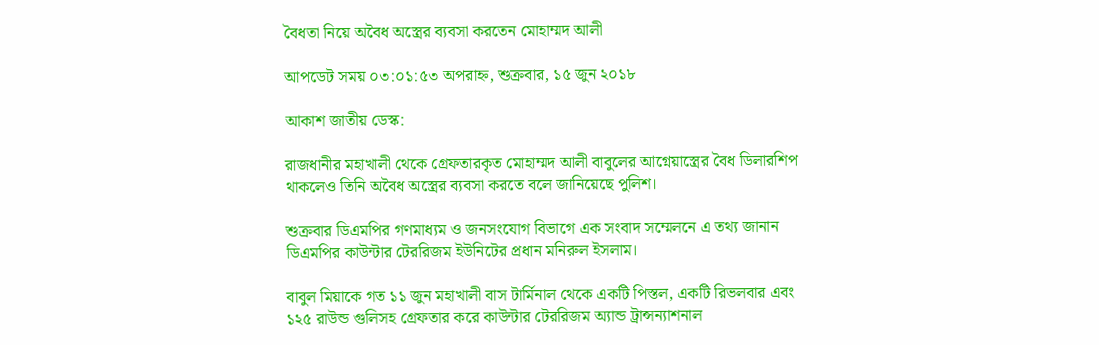বৈধতা নিয়ে অবৈধ অস্ত্রের ব্যবসা করতেন মোহাম্মদ আলী

আপডেট সময় ০৩:০১:৫৩ অপরাহ্ন, শুক্রবার, ১৫ জুন ২০১৮

আকাশ জাতীয় ডেস্ক:

রাজধানীর মহাখালী থেকে গ্রেফতারকৃত মোহাম্মদ আলী বাবুলের আগ্নেয়াস্ত্রের বৈধ ডিলারশিপ থাকলেও তিনি অবৈধ অস্ত্রের ব্যবসা করতে বলে জানিয়েছে পুলিশ।

শুক্রবার ডিএমপির গণমাধ্যম ও জনসংযোগ বিভাগে এক সংবাদ সম্মেলনে এ তথ্য জানান ডিএমপির কাউন্টার টেররিজম ইউনিটের প্রধান মনিরুল ইসলাম।

বাবুল মিয়াকে গত ১১ জুন মহাখালী বাস টার্মিনাল থেকে একটি পিস্তল, একটি রিভলবার এবং ১২৫ রাউন্ড গুলিসহ গ্রেফতার করে কাউন্টার টেররিজম অ্যান্ড ট্রান্সন্যাশনাল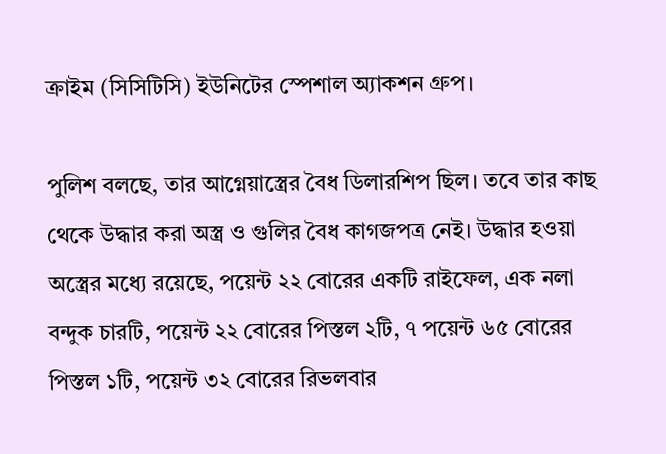ক্রাইম (সিসিটিসি) ইউনিটের স্পেশাল অ্যাকশন গ্রুপ।

পুলিশ বলছে, তার আগ্নেয়াস্ত্রের বৈধ ডিলারশিপ ছিল। তবে তার কাছ থেকে উদ্ধার করা অস্ত্র ও গুলির বৈধ কাগজপত্র নেই। উদ্ধার হওয়া অস্ত্রের মধ্যে রয়েছে, পয়েন্ট ২২ বোরের একটি রাইফেল, এক নলা বন্দুক চারটি, পয়েন্ট ২২ বোরের পিস্তল ২টি, ৭ পয়েন্ট ৬৫ বোরের পিস্তল ১টি, পয়েন্ট ৩২ বোরের রিভলবার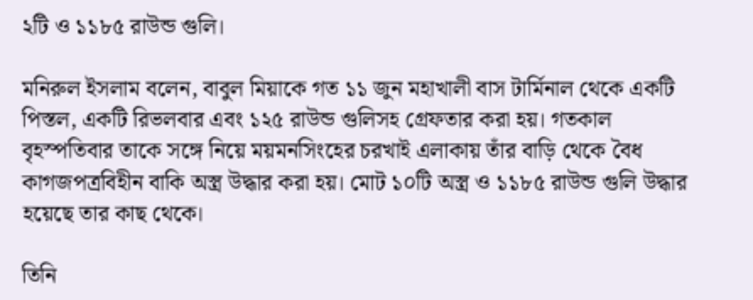২টি ও ১১৮৫ রাউন্ড গুলি।

মনিরুল ইসলাম বলেন, বাবুল মিয়াকে গত ১১ জুন মহাখালী বাস টার্মিনাল থেকে একটি পিস্তল, একটি রিভলবার এবং ১২৫ রাউন্ড গুলিসহ গ্রেফতার করা হয়। গতকাল বৃহস্পতিবার তাকে সঙ্গে নিয়ে ময়মনসিংহের চরখাই এলাকায় তাঁর বাড়ি থেকে বৈধ কাগজপত্রবিহীন বাকি অস্ত্র উদ্ধার করা হয়। মোট ১০টি অস্ত্র ও ১১৮৫ রাউন্ড গুলি উদ্ধার হয়েছে তার কাছ থেকে।

তিনি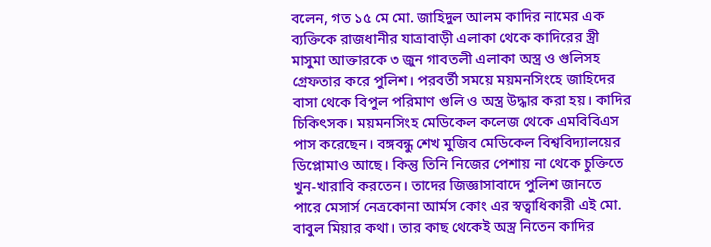বলেন, গত ১৫ মে মো. জাহিদুল আলম কাদির নামের এক ব্যক্তিকে রাজধানীর যাত্রাবাড়ী এলাকা থেকে কাদিরের স্ত্রী মাসুমা আক্তারকে ৩ জুন গাবতলী এলাকা অস্ত্র ও গুলিসহ গ্রেফতার করে পুলিশ। পরবর্তী সময়ে ময়মনসিংহে জাহিদের বাসা থেকে বিপুল পরিমাণ গুলি ও অস্ত্র উদ্ধার করা হয়। কাদির চিকিৎসক। ময়মনসিংহ মেডিকেল কলেজ থেকে এমবিবিএস পাস করেছেন। বঙ্গবন্ধু শেখ মুজিব মেডিকেল বিশ্ববিদ্যালয়ের ডিপ্লোমাও আছে। কিন্তু তিনি নিজের পেশায় না থেকে চুক্তিতে খুন-খারাবি করতেন। তাদের জিজ্ঞাসাবাদে পুলিশ জানতে পারে মেসার্স নেত্রকোনা আর্মস কোং এর স্বত্বাধিকারী এই মো. বাবুল মিয়ার কথা। তার কাছ থেকেই অস্ত্র নিতেন কাদির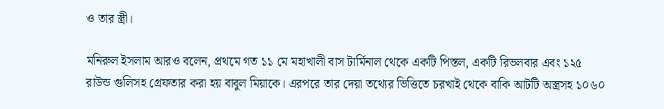ও তার স্ত্রী।

মনিরুল ইসলাম আরও বলেন, প্রথমে গত ১১ মে মহাখালী বাস টার্মিনাল থেকে একটি পিস্তল, একটি রিভলবার এবং ১২৫ রাউন্ড গুলিসহ গ্রেফতার করা হয় বাবুল মিয়াকে। এরপরে তার দেয়া তথ্যের ভিত্তিতে চরখাই থেকে বাকি আটটি অস্ত্রসহ ১০৬০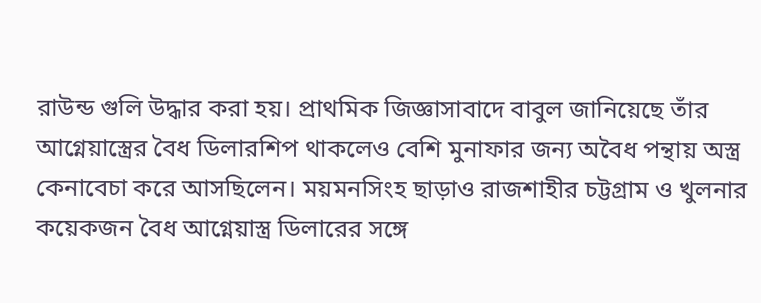রাউন্ড গুলি উদ্ধার করা হয়। প্রাথমিক জিজ্ঞাসাবাদে বাবুল জানিয়েছে তাঁর আগ্নেয়াস্ত্রের বৈধ ডিলারশিপ থাকলেও বেশি মুনাফার জন্য অবৈধ পন্থায় অস্ত্র কেনাবেচা করে আসছিলেন। ময়মনসিংহ ছাড়াও রাজশাহীর চট্টগ্রাম ও খুলনার কয়েকজন বৈধ আগ্নেয়াস্ত্র ডিলারের সঙ্গে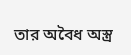তার অবৈধ অস্ত্র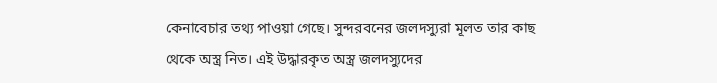কেনাবেচার তথ্য পাওয়া গেছে। সুন্দরবনের জলদস্যুরা মূলত তার কাছ থেকে অস্ত্র নিত। এই উদ্ধারকৃত অস্ত্র জলদস্যুদের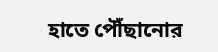হাতে পৌঁছানোর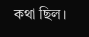কথা ছিল।